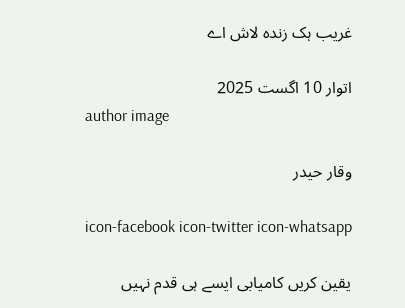غریب ہک زندہ لاش اے

اتوار 10 اگست 2025
author image

وقار حیدر

icon-facebook icon-twitter icon-whatsapp

یقین کریں کامیابی ایسے ہی قدم نہیں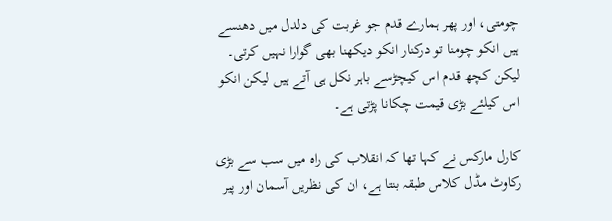چومتی، اور پھر ہمارے قدم جو غربت کی دلدل میں دھنسے ہیں انکو چومنا تو درکنار انکو دیکھنا بھی گوارا نہیں کرتی۔ لیکن کچھ قدم اس کیچڑسے باہر نکل ہی آتے ہیں لیکن انکو اس کیلئے بڑی قیمت چکانا پڑتی ہے۔

کارل مارکس نے کہا تھا کہ انقلاب کی راہ میں سب سے بڑی رکاوٹ مڈل کلاس طبقہ بنتا ہے، ان کی نظریں آسمان اور پیر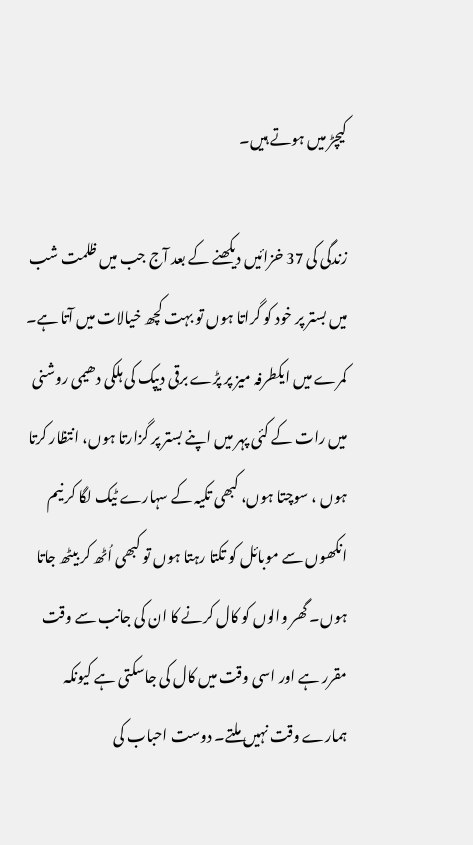کیچڑ میں ہوتے ہیں۔

زندگی کی 37 خزائیں دیکھنے کے بعد آج جب میں ظلمت شب میں بستر پر خود کو گراتا ہوں تو بہت کچھ خیالات میں آتا ہے۔ کمرے میں ایکطرفہ میز پر پڑے برقی دیپک کی ہلکی دھیمی روشنی میں رات کے کئی پہر میں اپنے بستر پر گزارتا ہوں، انتظار کرتا ہوں ، سوچتا ہوں، کبھی تکیہ کے سہارے ٹیک لگا کر نیم انکھوں سے موبائل کو تکتا رہتا ہوں تو کبھی اُٹھ کر بیٹھ جاتا ہوں۔ گھر والوں کو کال کرنے کا ان کی جانب سے وقت مقرر ہے اور اسی وقت میں کال کی جاسکتی ہے کیونکہ ہمارے وقت نہیں ملتے۔ دوست احباب کی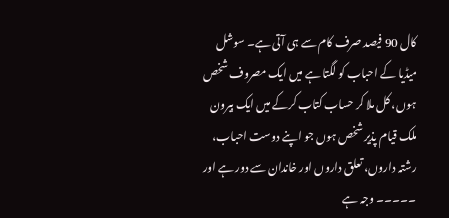کال 90 فیصد صرف کام سے ہی آتی ہے۔ سوشل میڈیا کے احباب کو لگتا ہے میں ایک مصروف شخص ہوں، کل ملا کر حساب کتاب کرکے میں ایک بیرون ملک قیام پذیر شخص ہوں جو اپنے دوست احباب، رشتہ داروں، تعلق داروں اور خاندان سے دور ہے اور ۔۔۔۔۔ وجہ ہے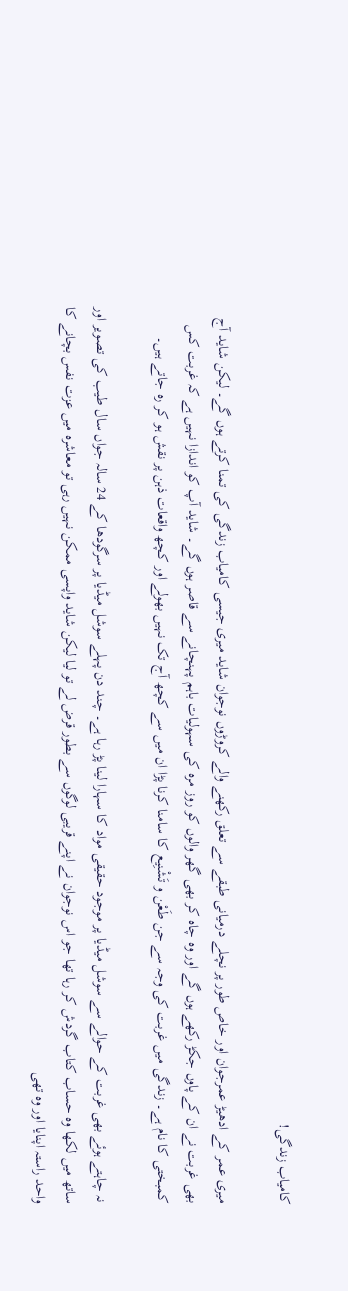کامیاب زندگی!

میری عمر کے ادھیڑ عمرجوان اور خاص طور پر نچلے درمیانی طبقے سے تعلق رکھنے والے کروڑوں نوجوان شاید میری جیسی کامیاب زندگی کی تمنا کرتے ہوں گے۔ لیکن شاید آج بھی غربت نے ان کے پاوں جکڑ رکھے ہوں گے اور وہ چاہ کر بھی گھر والوں کو روز مرہ کی سہولیات باہم پہنچانے سے قاصر ہوں گے۔ شاید آپ کو اندازا نہیں ہے کہ غربت کس کمبختی کا نام ہے۔ زندگی میں غربت کی وجہ سے جن طَعْن و تَشْنِیع کا سامنا کرنا پڑا ان میں سے کچھ آج تک نہیں بھولے اور کچھ واقعات ذہن پر نقش ہو کر رہ جاتے ہیں۔

نہ چاہتے ہوئے بھی غربت کے حوالے سے سوشل میڈیا پر موجود حقیقی مواد کا سہارا لینا پڑ رہا ہے۔ چند دن پہلے سوشل میڈیا پر سرگودھا کے 24 سالہ جواں سال طیب کی تصویر اور ساتھ میں لکھا وہ حساب کتاب گردش کر رہا تھا جو اس نوجوان نے اپنے قریبی لوگوں سے بطور قرض لے تو لیا لیکن شاید واپسی ممکن نہیں رہی تو معاشرہ میں عزت نفس بچانے کا واحد راستہ اپنایا اور وہ تھی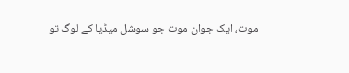موت، ایک جوان موت جو سوشل میڈیا کے لوگ تو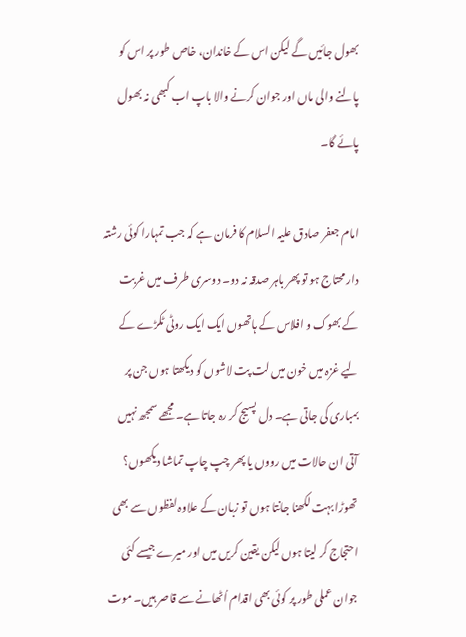بھول جائیں گے لیکن اس کے خاندان، خاص طور پر اس کو پالنے والی ماں اور جوان کرنے والا باپ اب کبھی نہ بھول پائے گا۔

امام جعفر صادق علیہ السلام کا فرمان ہے کہ جب تمہارا کوئی رشتہ دار محتاج ہو تو پھر باہر صدقہ نہ دو۔ دوسری طرف میں غربت کے بھوک و افلاس کے ہاتھوں ایک ایک روٹی ٹکڑے کے لیے غزہ میں خون میں لت پت لاشوں کو دیکھتا ہوں جن پر بمباری کی جاتی ہے۔ دل پسیج کر رہ جاتا ہے۔ مجھے سمجھ نہیں آتی ان حالات میں رووں یا پھر چپ چاپ تماشا دیکھوں؟ تھوڑا بہت لکھنا جانتا ہوں تو زبان کے علاوہ لفظوں سے بھی احتجاج کر لیتا ہوں لیکن یقین کریں میں اور میرے جیسے کئی جوان عملی طور پر کوئی بھی اقدام اُٹھانے سے قاصر ہیں۔ موت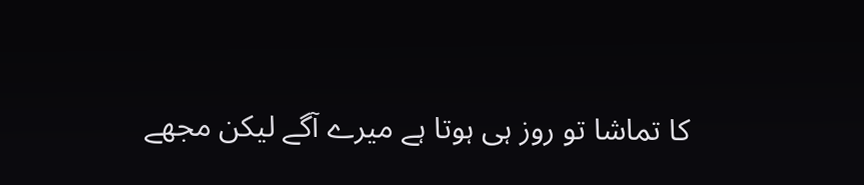کا تماشا تو روز ہی ہوتا ہے میرے آگے لیکن مجھے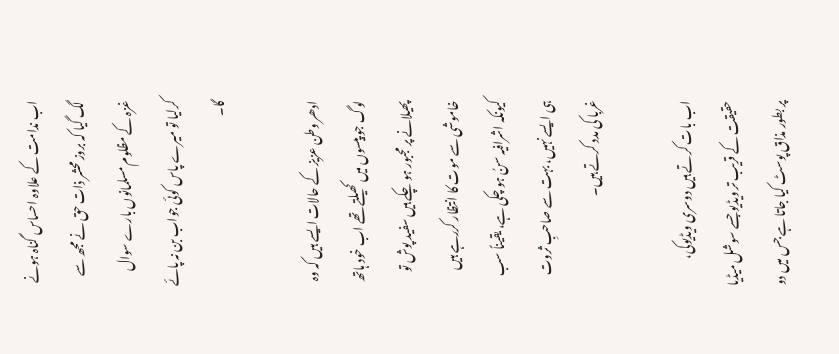اب ندامت کے علاوہ احساس گناہ ہونے لگ گیا کہ بروز محشر ذات حق نے مجھ سے غزہ کے مظلوم مسلمانوں بارے سوال کرلیا تو میرے پاس کوئی جواب بن نہ پائے گا۔

ادھر وطن عزیز کے حالات ایسے ہیں کہ وہ لوگ جو پیسوں میں کھیلتے تھے اب خود ہاتھ پھیلانے پر مجبور ہو چکے ہیں سفید پوش تو خاموشی سے موت کا انتظار کررہے ہیں کیونکہ اشرافیہ سنُ ہو چکی ہے، یقیناً سب ہی ایسے نہیں، بہت سے صاحبِ ثروت غربا کی مدد کرتے ہیں۔

اب بات کرتے ہیں دوسری ویڈیوکی، حقیقت کے قریب تر ویڈیو جسے سوشل میڈیا پر بطور مذاق پوسٹ کیا جاتا ہے جس میں دو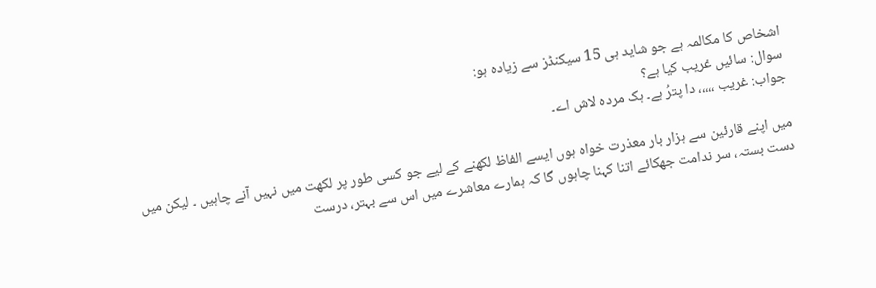اشخاص کا مکالمہ ہے جو شاید ہی 15 سیکنڈز سے زیادہ ہو:
سوال: سائیں غریب کیا ہے؟
جواب: غریب ،،،،، دا پترُ ہے۔ ہک مردہ لاش اے۔

میں اپنے قارئین سے ہزار بار معذرت خواہ ہوں ایسے الفاظ لکھنے کے لیے جو کسی طور پر لکھت میں نہیں آنے چاہیں ۔ لیکن میں دست بستہ، سر ندامت جھکائے اتنا کہنا چاہوں گا کہ ہمارے معاشرے میں اس سے بہتر، درست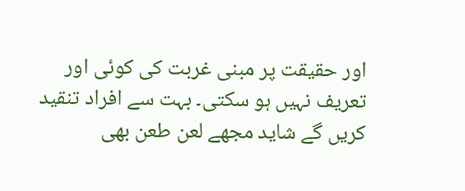اور حقیقت پر مبنی غربت کی کوئی اور تعریف نہیں ہو سکتی۔ بہت سے افراد تنقید کریں گے شاید مجھے لعن طعن بھی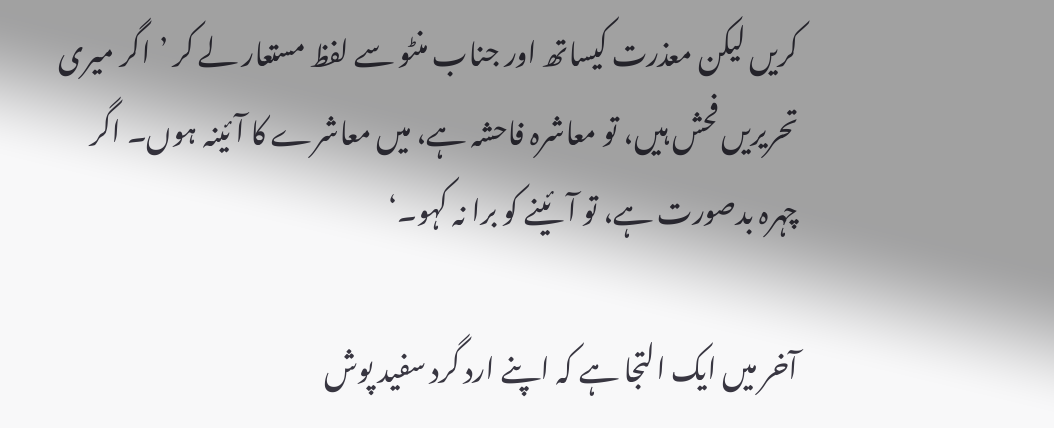کریں لیکن معذرت کیساتھ اور جناب منٹو سے لفظ مستعار لے کر ’اگر میری تحریریں فحش ہیں، تو معاشرہ فاحشہ ہے، میں معاشرے کا آئینہ ہوں۔ اگر چہرہ بدصورت ہے، تو آئینے کو برا نہ کہو۔‘

آخر میں ایک التجا ہے کہ اپنے ارد گرد سفید پوش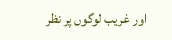اور غریب لوگوں پر نظر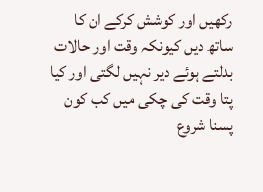رکھیں اور کوشش کرکے ان کا ساتھ دیں کیونکہ وقت اور حالات بدلتے ہوئے دیر نہیں لگتی اور کیا پتا وقت کی چکی میں کب کون پسنا شروع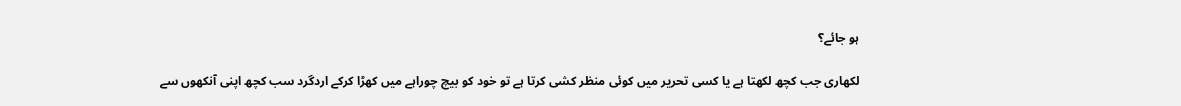ہو جائے؟

لکھاری جب کچھ لکھتا ہے یا کسی تحریر میں کوئی منظر کشی کرتا ہے تو خود کو بیچ چوراہے میں کھڑا کرکے اردگرد سب کچھ اپنی آنکھوں سے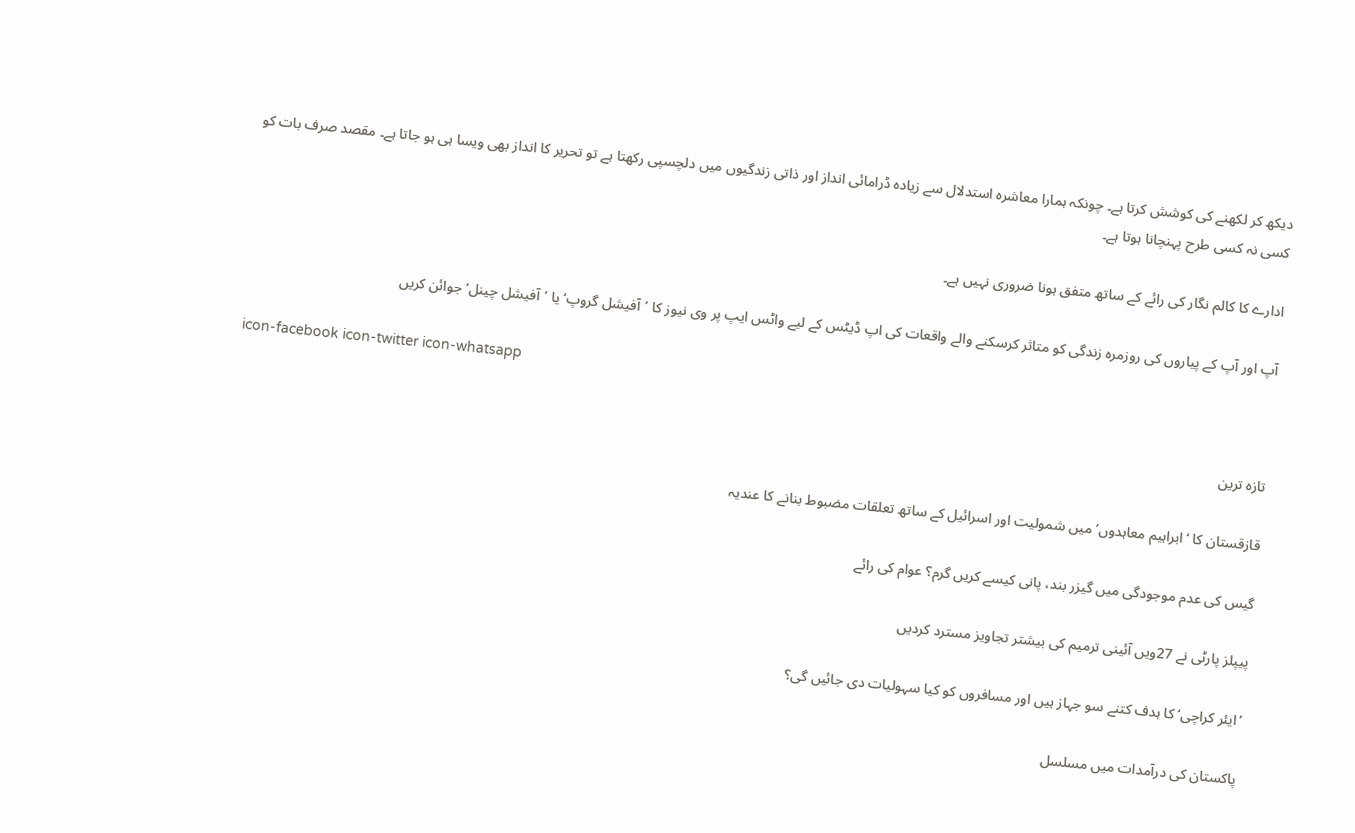دیکھ کر لکھنے کی کوشش کرتا ہے۔ چونکہ ہمارا معاشرہ استدلال سے زیادہ ڈرامائی انداز اور ذاتی زندگیوں میں دلچسپی رکھتا ہے تو تحریر کا انداز بھی ویسا ہی ہو جاتا ہے۔ مقصد صرف بات کو کسی نہ کسی طرح پہنچانا ہوتا ہے۔

ادارے کا کالم نگار کی رائے کے ساتھ متفق ہونا ضروری نہیں ہے۔

آپ اور آپ کے پیاروں کی روزمرہ زندگی کو متاثر کرسکنے والے واقعات کی اپ ڈیٹس کے لیے واٹس ایپ پر وی نیوز کا ’آفیشل گروپ‘ یا ’آفیشل چینل‘ جوائن کریں

icon-facebook icon-twitter icon-whatsapp

تازہ ترین

قازقستان کا ‘ابراہیم معاہدوں’ میں شمولیت اور اسرائیل کے ساتھ تعلقات مضبوط بنانے کا عندیہ

گیس کی عدم موجودگی میں گیزر بند، پانی کیسے کریں گرم؟ عوام کی رائے

پیپلز پارٹی نے 27ویں آئینی ترمیم کی بیشتر تجاویز مسترد کردیں

’ایئر کراچی‘ کا ہدف کتنے سو جہاز ہیں اور مسافروں کو کیا سہولیات دی جائیں گی؟

پاکستان کی درآمدات میں مسلسل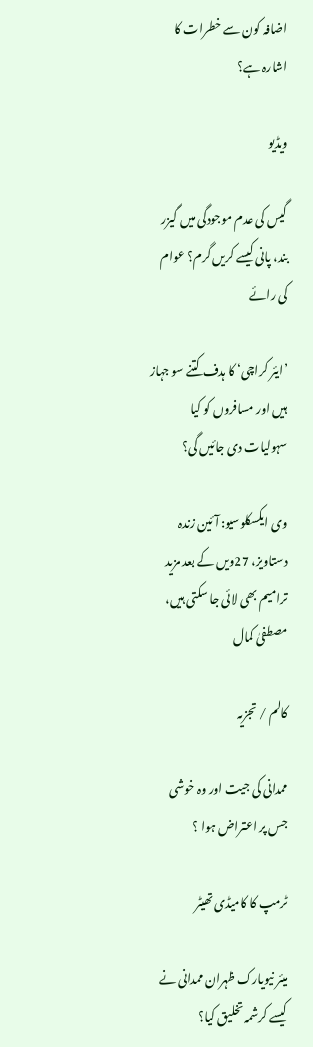اضافہ کون سے خطرات کا اشارہ ہے؟

ویڈیو

گیس کی عدم موجودگی میں گیزر بند، پانی کیسے کریں گرم؟ عوام کی رائے

’ایئر کراچی‘ کا ہدف کتنے سو جہاز ہیں اور مسافروں کو کیا سہولیات دی جائیں گی؟

وی ایکسکلوسیو: آئین زندہ دستاویز، 27ویں کے بعد مزید ترامیم بھی لائی جا سکتی ہیں، مصطفیٰ کمال

کالم / تجزیہ

ممدانی کی جیت اور وہ خوشی جس پر اعتراض ہوا ؟

ٹرمپ کا کامیڈی تھیٹر

میئر نیویارک ظہران ممدانی نے کیسے کرشمہ تخلیق کیا؟